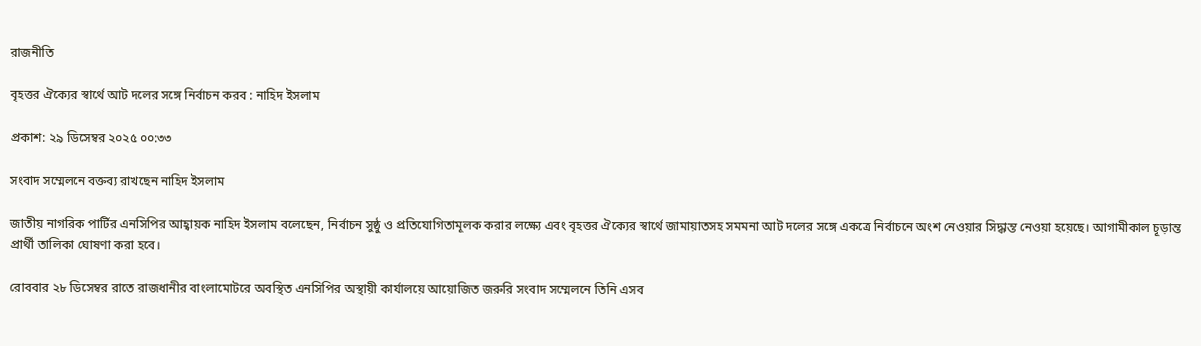রাজনীতি

বৃহত্তর ঐক্যের স্বার্থে আট দলের সঙ্গে নির্বাচন করব : নাহিদ ইসলাম

প্রকাশ: ২৯ ডিসেম্বর ২০২৫ ০০:৩৩

সংবাদ সম্মেলনে বক্তব্য রাখছেন নাহিদ ইসলাম

জাতীয় নাগরিক পার্টির এনসিপির আহ্বায়ক নাহিদ ইসলাম বলেছেন, নির্বাচন সুষ্ঠু ও প্রতিযোগিতামূলক করার লক্ষ্যে এবং বৃহত্তর ঐক্যের স্বার্থে জামায়াতসহ সমমনা আট দলের সঙ্গে একত্রে নির্বাচনে অংশ নেওয়ার সিদ্ধান্ত নেওয়া হয়েছে। আগামীকাল চূড়ান্ত প্রার্থী তালিকা ঘোষণা করা হবে।

রোববার ২৮ ডিসেম্বর রাতে রাজধানীর বাংলামোটরে অবস্থিত এনসিপির অস্থায়ী কার্যালয়ে আয়োজিত জরুরি সংবাদ সম্মেলনে তিনি এসব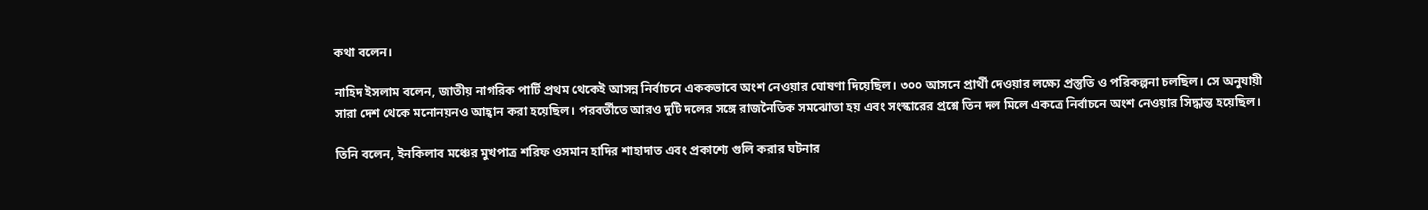কথা বলেন।

নাহিদ ইসলাম বলেন, জাতীয় নাগরিক পার্টি প্রথম থেকেই আসন্ন নির্বাচনে এককভাবে অংশ নেওয়ার ঘোষণা দিয়েছিল। ৩০০ আসনে প্রার্থী দেওয়ার লক্ষ্যে প্রস্তুতি ও পরিকল্পনা চলছিল। সে অনুযায়ী সারা দেশ থেকে মনোনয়নও আহ্বান করা হয়েছিল। পরবর্তীতে আরও দুটি দলের সঙ্গে রাজনৈতিক সমঝোতা হয় এবং সংস্কারের প্রশ্নে তিন দল মিলে একত্রে নির্বাচনে অংশ নেওয়ার সিদ্ধান্ত হয়েছিল।

তিনি বলেন, ইনকিলাব মঞ্চের মুখপাত্র শরিফ ওসমান হাদির শাহাদাত এবং প্রকাশ্যে গুলি করার ঘটনার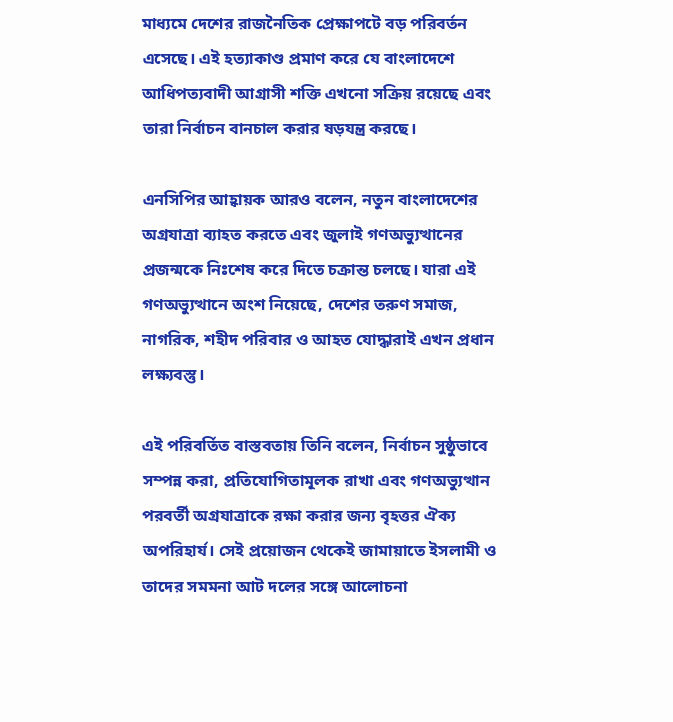মাধ্যমে দেশের রাজনৈতিক প্রেক্ষাপটে বড় পরিবর্তন এসেছে। এই হত্যাকাণ্ড প্রমাণ করে যে বাংলাদেশে আধিপত্যবাদী আগ্রাসী শক্তি এখনো সক্রিয় রয়েছে এবং তারা নির্বাচন বানচাল করার ষড়যন্ত্র করছে।

এনসিপির আহ্বায়ক আরও বলেন, নতুন বাংলাদেশের অগ্রযাত্রা ব্যাহত করতে এবং জুলাই গণঅভ্যুত্থানের প্রজন্মকে নিঃশেষ করে দিতে চক্রান্ত চলছে। যারা এই গণঅভ্যুত্থানে অংশ নিয়েছে, দেশের তরুণ সমাজ, নাগরিক, শহীদ পরিবার ও আহত যোদ্ধারাই এখন প্রধান লক্ষ্যবস্তু।

এই পরিবর্তিত বাস্তবতায় তিনি বলেন, নির্বাচন সুষ্ঠুভাবে সম্পন্ন করা, প্রতিযোগিতামূলক রাখা এবং গণঅভ্যুত্থান পরবর্তী অগ্রযাত্রাকে রক্ষা করার জন্য বৃহত্তর ঐক্য অপরিহার্য। সেই প্রয়োজন থেকেই জামায়াতে ইসলামী ও তাদের সমমনা আট দলের সঙ্গে আলোচনা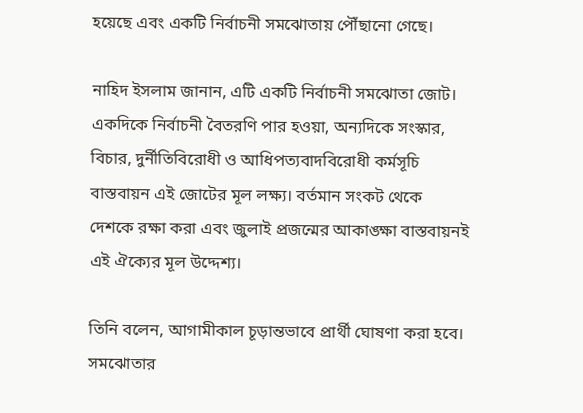হয়েছে এবং একটি নির্বাচনী সমঝোতায় পৌঁছানো গেছে।

নাহিদ ইসলাম জানান, এটি একটি নির্বাচনী সমঝোতা জোট। একদিকে নির্বাচনী বৈতরণি পার হওয়া, অন্যদিকে সংস্কার, বিচার, দুর্নীতিবিরোধী ও আধিপত্যবাদবিরোধী কর্মসূচি বাস্তবায়ন এই জোটের মূল লক্ষ্য। বর্তমান সংকট থেকে দেশকে রক্ষা করা এবং জুলাই প্রজন্মের আকাঙ্ক্ষা বাস্তবায়নই এই ঐক্যের মূল উদ্দেশ্য।

তিনি বলেন, আগামীকাল চূড়ান্তভাবে প্রার্থী ঘোষণা করা হবে। সমঝোতার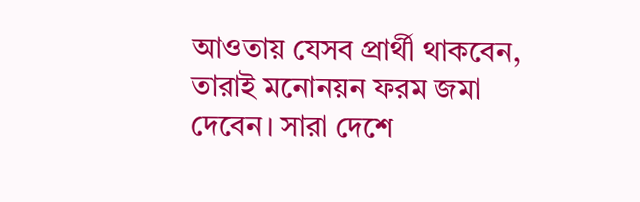আওতায় যেসব প্রার্থী থাকবেন, তারাই মনোনয়ন ফরম জমা দেবেন। সারা দেশে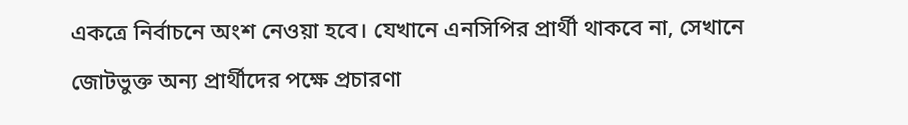একত্রে নির্বাচনে অংশ নেওয়া হবে। যেখানে এনসিপির প্রার্থী থাকবে না, সেখানে জোটভুক্ত অন্য প্রার্থীদের পক্ষে প্রচারণা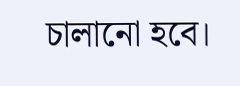চালানো হবে।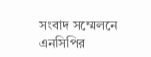সংবাদ সম্মেলনে এনসিপির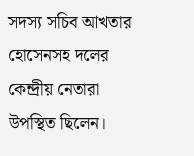সদস্য সচিব আখতার হোসেনসহ দলের কেন্দ্রীয় নেতারা উপস্থিত ছিলেন।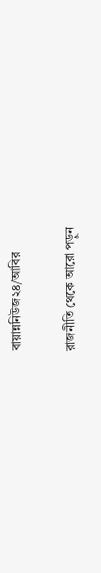বায়ান্ননিউজ২৪/আবির

রাজনীতি থেকে আরো পড়ুন